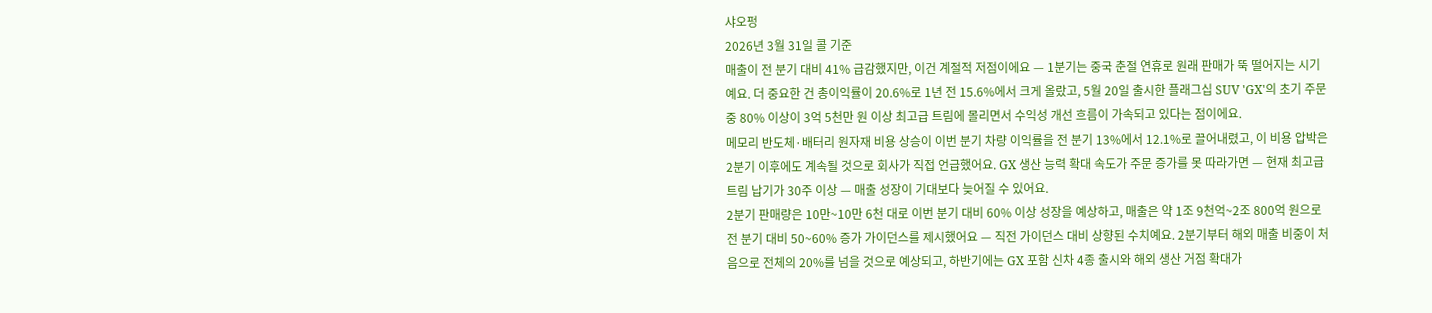샤오펑
2026년 3월 31일 콜 기준
매출이 전 분기 대비 41% 급감했지만, 이건 계절적 저점이에요 — 1분기는 중국 춘절 연휴로 원래 판매가 뚝 떨어지는 시기예요. 더 중요한 건 총이익률이 20.6%로 1년 전 15.6%에서 크게 올랐고, 5월 20일 출시한 플래그십 SUV 'GX'의 초기 주문 중 80% 이상이 3억 5천만 원 이상 최고급 트림에 몰리면서 수익성 개선 흐름이 가속되고 있다는 점이에요.
메모리 반도체·배터리 원자재 비용 상승이 이번 분기 차량 이익률을 전 분기 13%에서 12.1%로 끌어내렸고, 이 비용 압박은 2분기 이후에도 계속될 것으로 회사가 직접 언급했어요. GX 생산 능력 확대 속도가 주문 증가를 못 따라가면 — 현재 최고급 트림 납기가 30주 이상 — 매출 성장이 기대보다 늦어질 수 있어요.
2분기 판매량은 10만~10만 6천 대로 이번 분기 대비 60% 이상 성장을 예상하고, 매출은 약 1조 9천억~2조 800억 원으로 전 분기 대비 50~60% 증가 가이던스를 제시했어요 — 직전 가이던스 대비 상향된 수치예요. 2분기부터 해외 매출 비중이 처음으로 전체의 20%를 넘을 것으로 예상되고, 하반기에는 GX 포함 신차 4종 출시와 해외 생산 거점 확대가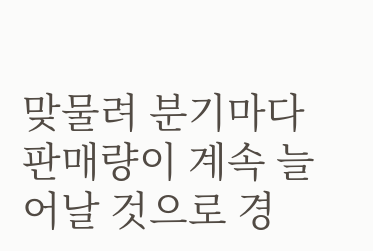맞물려 분기마다 판매량이 계속 늘어날 것으로 경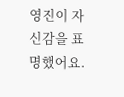영진이 자신감을 표명했어요.